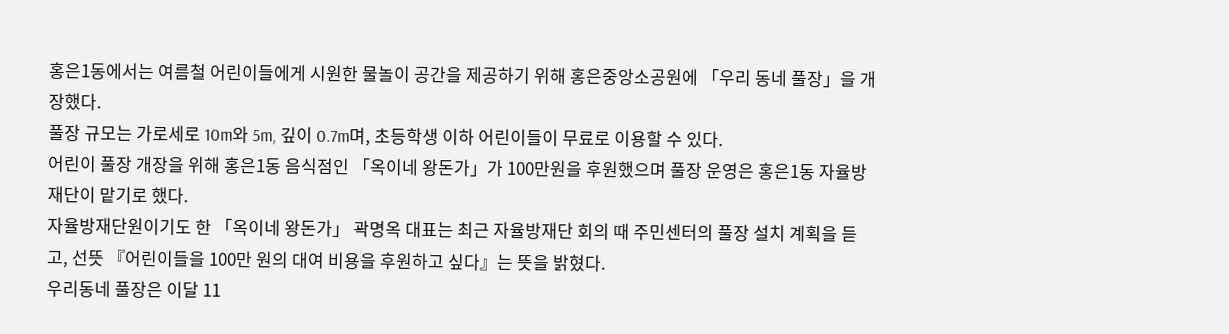홍은1동에서는 여름철 어린이들에게 시원한 물놀이 공간을 제공하기 위해 홍은중앙소공원에 「우리 동네 풀장」을 개장했다.
풀장 규모는 가로세로 10m와 5m, 깊이 0.7m며, 초등학생 이하 어린이들이 무료로 이용할 수 있다.
어린이 풀장 개장을 위해 홍은1동 음식점인 「옥이네 왕돈가」가 100만원을 후원했으며 풀장 운영은 홍은1동 자율방재단이 맡기로 했다.
자율방재단원이기도 한 「옥이네 왕돈가」 곽명옥 대표는 최근 자율방재단 회의 때 주민센터의 풀장 설치 계획을 듣고, 선뜻 『어린이들을 100만 원의 대여 비용을 후원하고 싶다』는 뜻을 밝혔다.
우리동네 풀장은 이달 11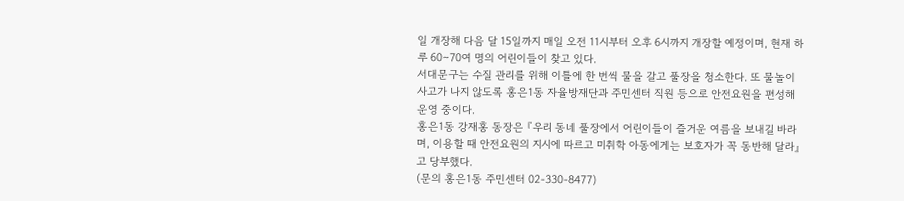일 개장해 다음 달 15일까지 매일 오전 11시부터 오후 6시까지 개장할 예정이며, 현재 하루 60∼70여 명의 어린이들이 찾고 있다.
서대문구는 수질 관리를 위해 이틀에 한 번씩 물을 갈고 풀장을 청소한다. 또 물놀이 사고가 나지 않도록 홍은1동 자율방재단과 주민센터 직원 등으로 안전요원을 편성해 운영 중이다.
홍은1동 강재홍 동장은 『우리 동네 풀장에서 어린이들이 즐거운 여름을 보내길 바라며, 이용할 때 안전요원의 지시에 따르고 미취학 아동에게는 보호자가 꼭 동반해 달라』고 당부했다.
(문의 홍은1동 주민센터 02-330-8477)